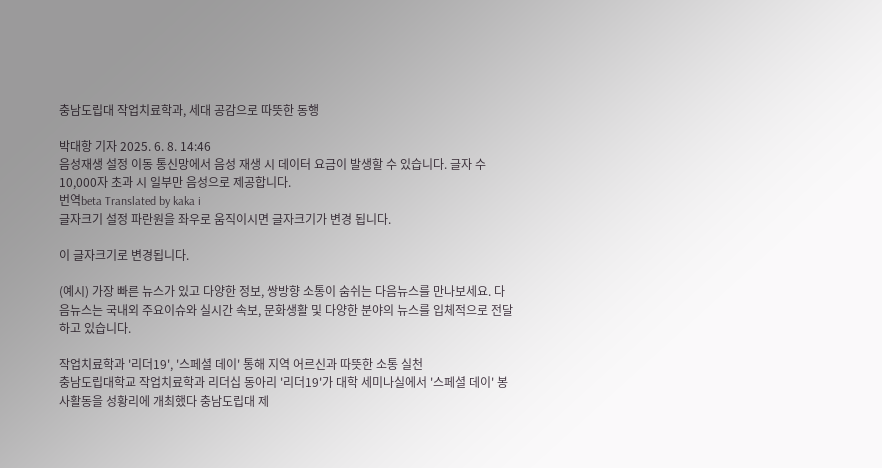충남도립대 작업치료학과, 세대 공감으로 따뜻한 동행

박대항 기자 2025. 6. 8. 14:46
음성재생 설정 이동 통신망에서 음성 재생 시 데이터 요금이 발생할 수 있습니다. 글자 수 10,000자 초과 시 일부만 음성으로 제공합니다.
번역beta Translated by kaka i
글자크기 설정 파란원을 좌우로 움직이시면 글자크기가 변경 됩니다.

이 글자크기로 변경됩니다.

(예시) 가장 빠른 뉴스가 있고 다양한 정보, 쌍방향 소통이 숨쉬는 다음뉴스를 만나보세요. 다음뉴스는 국내외 주요이슈와 실시간 속보, 문화생활 및 다양한 분야의 뉴스를 입체적으로 전달하고 있습니다.

작업치료학과 '리더19', '스페셜 데이' 통해 지역 어르신과 따뜻한 소통 실천
충남도립대학교 작업치료학과 리더십 동아리 '리더19'가 대학 세미나실에서 '스페셜 데이' 봉사활동을 성황리에 개최했다 충남도립대 제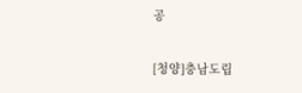공

[청양]충남도립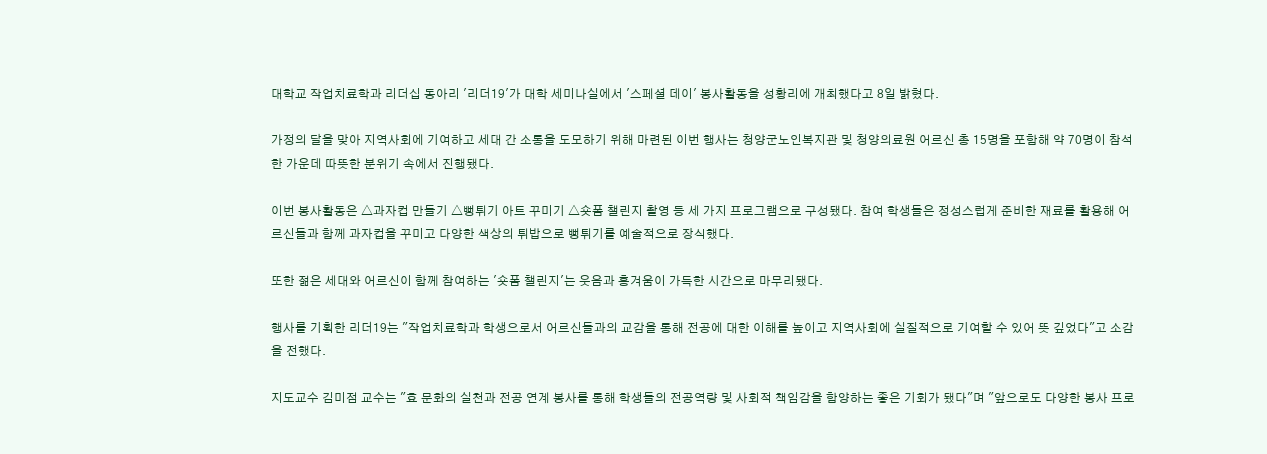대학교 작업치료학과 리더십 동아리 '리더19'가 대학 세미나실에서 '스페셜 데이' 봉사활동을 성황리에 개최했다고 8일 밝혔다.

가정의 달을 맞아 지역사회에 기여하고 세대 간 소통을 도모하기 위해 마련된 이번 행사는 청양군노인복지관 및 청양의료원 어르신 총 15명을 포함해 약 70명이 참석한 가운데 따뜻한 분위기 속에서 진행됐다.

이번 봉사활동은 △과자컵 만들기 △뻥튀기 아트 꾸미기 △숏폼 챌린지 촬영 등 세 가지 프로그램으로 구성됐다. 참여 학생들은 정성스럽게 준비한 재료를 활용해 어르신들과 함께 과자컵을 꾸미고 다양한 색상의 튀밥으로 뻥튀기를 예술적으로 장식했다.

또한 젊은 세대와 어르신이 함께 참여하는 '숏폼 챌린지'는 웃음과 흥겨움이 가득한 시간으로 마무리됐다.

행사를 기획한 리더19는 "작업치료학과 학생으로서 어르신들과의 교감을 통해 전공에 대한 이해를 높이고 지역사회에 실질적으로 기여할 수 있어 뜻 깊었다"고 소감을 전했다.

지도교수 김미점 교수는 "효 문화의 실천과 전공 연계 봉사를 통해 학생들의 전공역량 및 사회적 책임감을 함양하는 좋은 기회가 됐다"며 "앞으로도 다양한 봉사 프로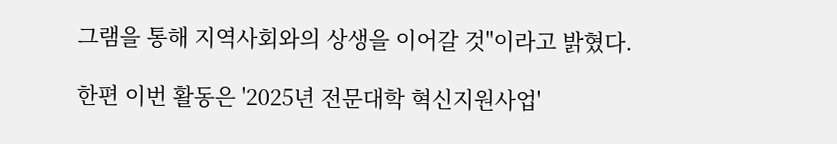그램을 통해 지역사회와의 상생을 이어갈 것"이라고 밝혔다.

한편 이번 활동은 '2025년 전문대학 혁신지원사업'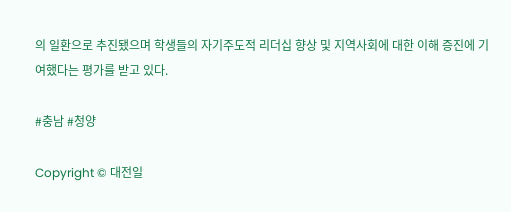의 일환으로 추진됐으며 학생들의 자기주도적 리더십 향상 및 지역사회에 대한 이해 증진에 기여했다는 평가를 받고 있다.

#충남 #청양

Copyright © 대전일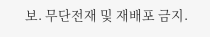보. 무단전재 및 재배포 금지.